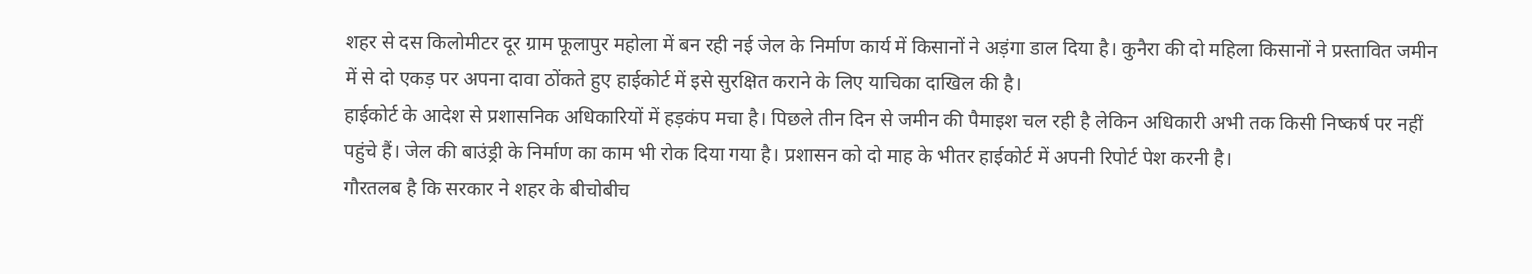शहर से दस किलोमीटर दूर ग्राम फूलापुर महोला में बन रही नई जेल के निर्माण कार्य में किसानों ने अड़ंगा डाल दिया है। कुनैरा की दो महिला किसानों ने प्रस्तावित जमीन में से दो एकड़ पर अपना दावा ठोंकते हुए हाईकोर्ट में इसे सुरक्षित कराने के लिए याचिका दाखिल की है।
हाईकोर्ट के आदेश से प्रशासनिक अधिकारियों में हड़कंप मचा है। पिछले तीन दिन से जमीन की पैमाइश चल रही है लेकिन अधिकारी अभी तक किसी निष्कर्ष पर नहीं पहुंचे हैं। जेल की बाउंड्री के निर्माण का काम भी रोक दिया गया है। प्रशासन को दो माह के भीतर हाईकोर्ट में अपनी रिपोर्ट पेश करनी है।
गौरतलब है कि सरकार ने शहर के बीचोबीच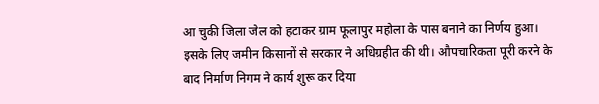आ चुकी जिला जेल को हटाकर ग्राम फूलापुर महोला के पास बनाने का निर्णय हुआ। इसके लिए जमीन किसानों से सरकार ने अधिग्रहीत की थी। औपचारिकता पूरी करने के बाद निर्माण निगम ने कार्य शुरू कर दिया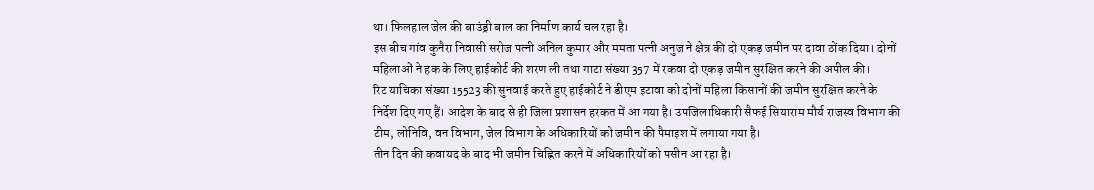था। फिलहाल जेल की बाउंड्री बाल का निर्माण कार्य चल रहा है।
इस बीच गांव कुनैरा निवासी सरोज पत्नी अनिल कुमार और ममता पत्नी अनुज ने क्षेत्र की दो एकड़ जमीन पर दावा ठोंक दिया। दोनों महिलाओं ने हक के लिए हाईकोर्ट की शरण ली तथा गाटा संख्या 357 में रकवा दो एकड़ जमीन सुरक्षित करने की अपील की।
रिट याचिका संख्या 15523 की सुनवाई करते हुए हाईकोर्ट ने डीएम इटावा को दोनों महिला किसानों की जमीन सुरक्षित करने के निर्देश दिए गए हैं। आदेश के बाद से ही जिला प्रशासन हरकत में आ गया है। उपजिलाधिकारी सैफई सियाराम मौर्य राजस्व विभाग की टीम, लोनिवि, वन विभाग, जेल विभाग के अधिकारियों को जमीन की पैमाइश में लगाया गया है।
तीन दिन की कवायद के बाद भी जमीन चिह्नित करने में अधिकारियों को पसीन आ रहा है।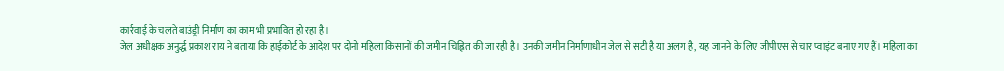कार्रवाई के चलते बाउंड्री निर्माण का काम भी प्रभावित हो रहा है।
जेल अधीक्षक अनुर्द्ध प्रकाश राय ने बताया कि हाईकोर्ट के आदेश पर दोनो महिला किसानों की जमीन चिह्नित की जा रही है। उनकी जमीन निर्माणाधीन जेल से सटी है या अलग है, यह जानने के लिए जीपीएस से चार प्वाइंट बनाए गए हैं। महिला का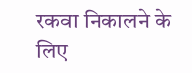रकवा निकालने के लिए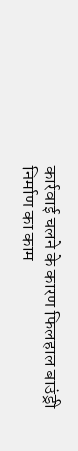कार्रवाई चलने के कारण फिलहाल बाउंड्री निर्माण का काम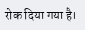रोक दिया गया है।